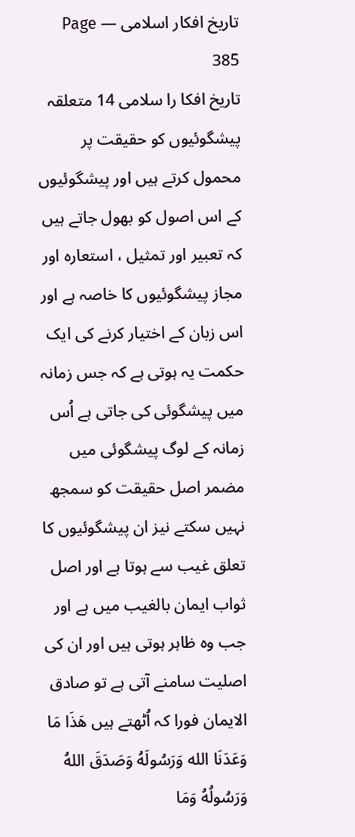تاریخ افکار اسلامی — Page 385
تاریخ افکا را سلامی 14 متعلقہ پیشگوئیوں کو حقیقت پر محمول کرتے ہیں اور پیشگوئیوں کے اس اصول کو بھول جاتے ہیں کہ تعبیر اور تمثیل ، استعارہ اور مجاز پیشگوئیوں کا خاصہ ہے اور اس زبان کے اختیار کرنے کی ایک حکمت یہ ہوتی ہے کہ جس زمانہ میں پیشگوئی کی جاتی ہے اُس زمانہ کے لوگ پیشگوئی میں مضمر اصل حقیقت کو سمجھ نہیں سکتے نیز ان پیشگوئیوں کا تعلق غیب سے ہوتا ہے اور اصل ثواب ایمان بالغیب میں ہے اور جب وہ ظاہر ہوتی ہیں اور ان کی اصلیت سامنے آتی ہے تو صادق الایمان فورا کہ اُٹھتے ہیں هَذَا مَا وَعَدَنَا الله وَرَسُولَهُ وَصَدَقَ اللهُ وَرَسُولُهُ وَمَا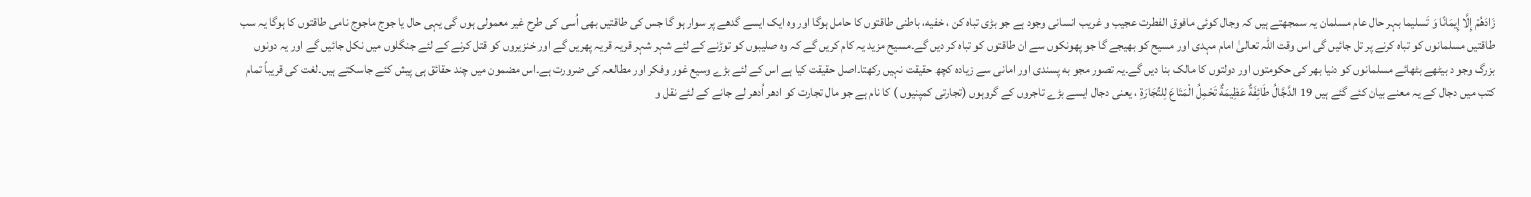زَادَهُمْ إِلَّا إِيمَانًا وَ تَسليما بہر حال عام مسلمان یہ سمجھتے ہیں کہ وجال کوئی مافوق الفطرت عجیب و غریب انسانی وجود ہے جو بڑی تباہ کن ، خفیه، باطنی طاقتوں کا حامل ہوگا اور وہ ایک ایسے گدھے پر سوار ہو گا جس کی طاقتیں بھی اُسی کی طرح غیر معمولی ہوں گی یہی حال یا جوج ماجوج نامی طاقتوں کا ہوگا یہ سب طاقتیں مسلمانوں کو تباہ کرنے پر تل جائیں گی اس وقت اللہ تعالیٰ امام مہدی اور مسیح کو بھیجے گا جو پھونکوں سے ان طاقتوں کو تباہ کر دیں گے۔مسیح مزید یہ کام کریں گے کہ وہ صلیبوں کو توڑنے کے لئے شہر شہر قریہ قریہ پھریں گے اور خنزیروں کو قتل کرنے کے لئے جنگلوں میں نکل جائیں گے اور یہ دونوں بزرگ وجو د بیٹھے بٹھائے مسلمانوں کو دنیا بھر کی حکومتوں اور دولتوں کا مالک بنا دیں گے۔یہ تصور مجو به پسندی اور امانی سے زیادہ کچھ حقیقت نہیں رکھتا۔اصل حقیقت کیا ہے اس کے لئے بڑے وسیع غور وفکر اور مطالعہ کی ضرورت ہے۔اس مضمون میں چند حقائق ہی پیش کئے جاسکتے ہیں۔لغت کی قریباً تمام کتب میں دجال کے یہ معنے بیان کئے گئے ہیں 19 الدَّجَّالُ طَائِفَةٌ عَظِيمَةٌ تَحْمِلُ الْمَتَاعَ لِلتِّجَارَةِ ، یعنی دجال ایسے بڑے تاجروں کے گروہوں (تجارتی کمپنیوں ) کا نام ہے جو مال تجارت کو ادھر اُدھر لے جانے کے لئے نقل و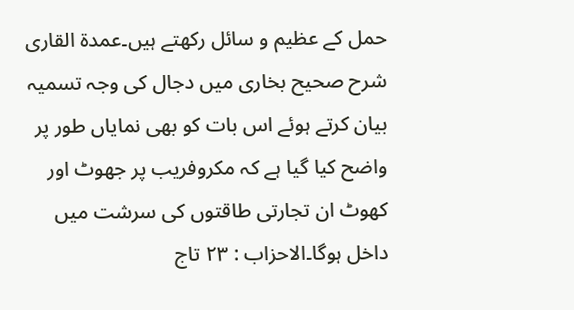حمل کے عظیم و سائل رکھتے ہیں۔عمدۃ القاری شرح صحیح بخاری میں دجال کی وجہ تسمیہ بیان کرتے ہوئے اس بات کو بھی نمایاں طور پر واضح کیا گیا ہے کہ مکروفریب پر جھوٹ اور کھوٹ ان تجارتی طاقتوں کی سرشت میں داخل ہوگا۔الاحزاب : ۲۳ تاج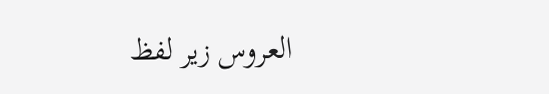العروس زير لفظ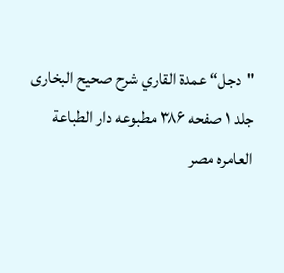"دجل“ عمدة القاري شرح صحيح البخارى جلد ۱ صفحه ۳۸۶ مطبوعه دار الطباعة العامره مصر